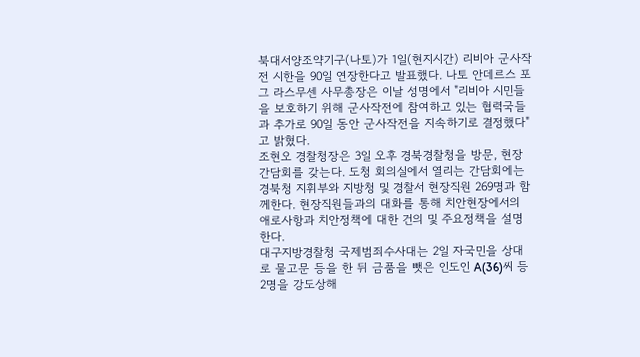북대서양조약기구(나토)가 1일(현지시간) 리비아 군사작전 시한을 90일 연장한다고 발표했다. 나토 안데르스 포그 라스무센 사무총장은 이날 성명에서 "리비아 시민들을 보호하기 위해 군사작전에 참여하고 있는 협력국들과 추가로 90일 동안 군사작전을 지속하기로 결정했다"고 밝혔다.
조현오 경찰청장은 3일 오후 경북경찰청을 방문, 현장간담회를 갖는다. 도청 회의실에서 열리는 간담회에는 경북청 지휘부와 지방청 및 경찰서 현장직원 269명과 함께한다. 현장직원들과의 대화를 통해 치안현장에서의 애로사항과 치안정책에 대한 건의 및 주요정책을 설명한다.
대구지방경찰청 국제범죄수사대는 2일 자국민을 상대로 물고문 등을 한 뒤 금품을 뺏은 인도인 A(36)씨 등 2명을 강도상해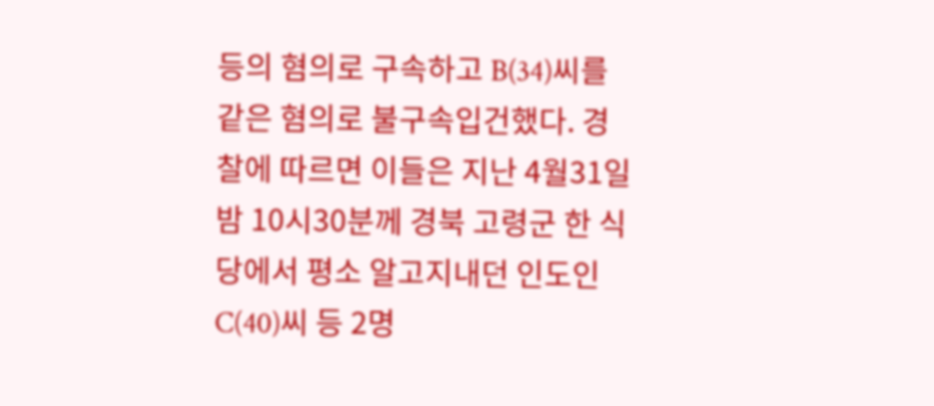등의 혐의로 구속하고 B(34)씨를 같은 혐의로 불구속입건했다. 경찰에 따르면 이들은 지난 4월31일 밤 10시30분께 경북 고령군 한 식당에서 평소 알고지내던 인도인 C(40)씨 등 2명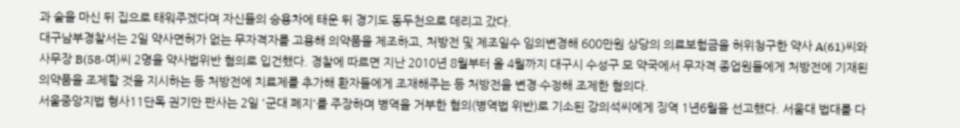과 술을 마신 뒤 집으로 태워주겠다며 자신들의 승용차에 태운 뒤 경기도 동두천으로 데리고 갔다.
대구남부경찰서는 2일 약사면허가 없는 무자격자를 고용해 의약품을 제조하고, 처방전 및 제조일수 임의변경해 600만원 상당의 의료보험금을 허위청구한 약사 A(61)씨와 사무장 B(58·여)씨 2명을 약사법위반 혐의로 입건했다. 경찰에 따르면 지난 2010년 8월부터 올 4월까지 대구시 수성구 모 약국에서 무자격 종업원들에게 처방전에 기재된 의약품을 조제할 것을 지시하는 등 처방전에 치료제를 추가해 환자들에게 조재해주는 등 처방전을 변경·수정해 조제한 혐의다.
서울중앙지법 형사11단독 권기만 판사는 2일 '군대 폐지'를 주장하며 병역을 거부한 혐의(병역법 위반)로 기소된 강의석씨에게 징역 1년6월을 선고했다. 서울대 법대를 다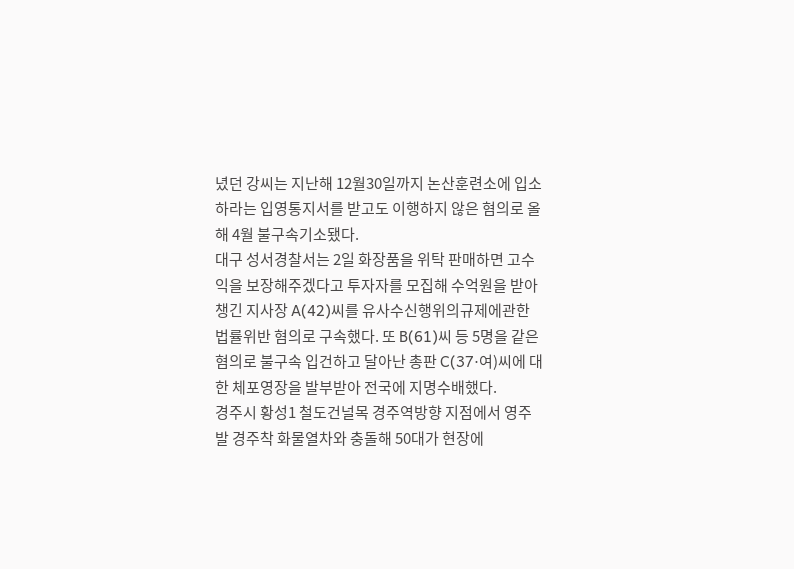녔던 강씨는 지난해 12월30일까지 논산훈련소에 입소하라는 입영통지서를 받고도 이행하지 않은 혐의로 올해 4월 불구속기소됐다.
대구 성서경찰서는 2일 화장품을 위탁 판매하면 고수익을 보장해주겠다고 투자자를 모집해 수억원을 받아 챙긴 지사장 A(42)씨를 유사수신행위의규제에관한법률위반 혐의로 구속했다. 또 B(61)씨 등 5명을 같은 혐의로 불구속 입건하고 달아난 총판 C(37·여)씨에 대한 체포영장을 발부받아 전국에 지명수배했다.
경주시 황성1 철도건널목 경주역방향 지점에서 영주발 경주착 화물열차와 충돌해 50대가 현장에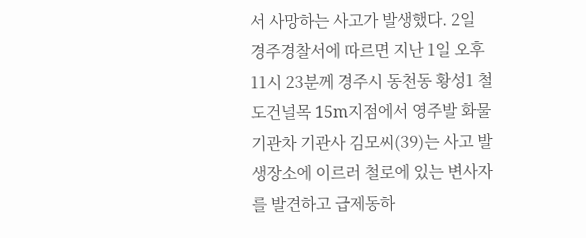서 사망하는 사고가 발생했다. 2일 경주경찰서에 따르면 지난 1일 오후 11시 23분께 경주시 동천동 황성1 철도건널목 15m지점에서 영주발 화물기관차 기관사 김모씨(39)는 사고 발생장소에 이르러 철로에 있는 변사자를 발견하고 급제동하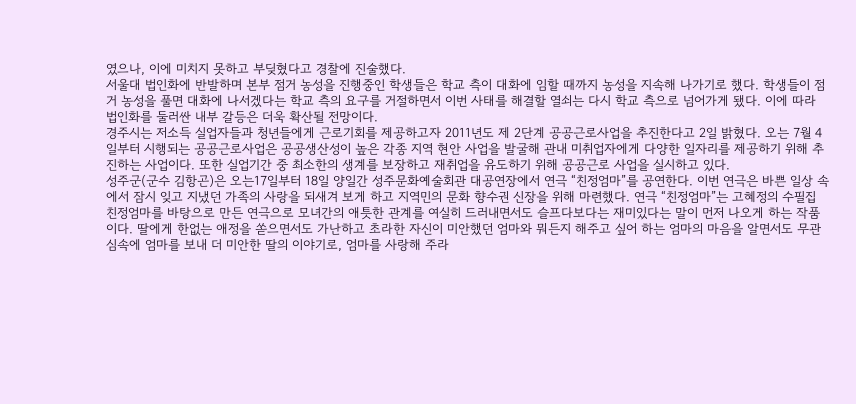였으나, 이에 미치지 못하고 부딪혔다고 경찰에 진술했다.
서울대 법인화에 반발하며 본부 점거 농성을 진행중인 학생들은 학교 측이 대화에 임할 때까지 농성을 지속해 나가기로 했다. 학생들이 점거 농성을 풀면 대화에 나서겠다는 학교 측의 요구를 거절하면서 이번 사태를 해결할 열쇠는 다시 학교 측으로 넘어가게 됐다. 이에 따라 법인화를 둘러싼 내부 갈등은 더욱 확산될 전망이다.
경주시는 저소득 실업자들과 청년들에게 근로기회를 제공하고자 2011년도 제 2단계 공공근로사업을 추진한다고 2일 밝혔다. 오는 7월 4일부터 시행되는 공공근로사업은 공공생산성이 높은 각종 지역 현안 사업을 발굴해 관내 미취업자에게 다양한 일자리를 제공하기 위해 추진하는 사업이다. 또한 실업기간 중 최소한의 생계를 보장하고 재취업을 유도하기 위해 공공근로 사업을 실시하고 있다.
성주군(군수 김항곤)은 오는17일부터 18일 양일간 성주문화예술회관 대공연장에서 연극 “친정엄마”를 공연한다. 이번 연극은 바쁜 일상 속에서 잠시 잊고 지냈던 가족의 사랑을 되새겨 보게 하고 지역민의 문화 향수권 신장을 위해 마련했다. 연극 “친정엄마”는 고혜정의 수필집 친정엄마를 바탕으로 만든 연극으로 모녀간의 애틋한 관계를 여실히 드러내면서도 슬프다보다는 재미있다는 말이 먼저 나오게 하는 작품이다. 딸에게 한없는 애정을 쏟으면서도 가난하고 초라한 자신이 미안했던 엄마와 뭐든지 해주고 싶어 하는 엄마의 마음을 알면서도 무관심속에 엄마를 보내 더 미안한 딸의 이야기로, 엄마를 사랑해 주라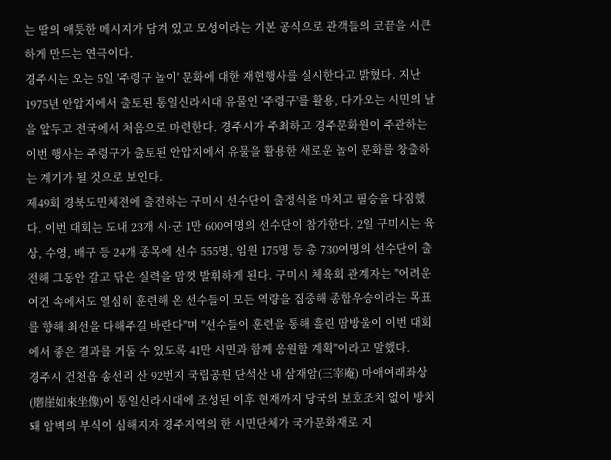는 딸의 애틋한 메시지가 담겨 있고 모성이라는 기본 공식으로 관객들의 코끝을 시큰하게 만드는 연극이다.
경주시는 오는 5일 '주령구 놀이' 문화에 대한 재현행사를 실시한다고 밝혔다. 지난 1975년 안압지에서 출토된 통일신라시대 유물인 '주령구'를 활용, 다가오는 시민의 날을 앞두고 전국에서 처음으로 마련한다. 경주시가 주최하고 경주문화원이 주관하는 이번 행사는 주령구가 출토된 안압지에서 유물을 활용한 새로운 놀이 문화를 창출하는 계기가 될 것으로 보인다.
제49회 경북도민체전에 출전하는 구미시 선수단이 출정식을 마치고 필승을 다짐했다. 이번 대회는 도내 23개 시·군 1만 600여명의 선수단이 참가한다. 2일 구미시는 육상, 수영, 배구 등 24개 종목에 선수 555명, 임원 175명 등 총 730여명의 선수단이 출전해 그동안 갈고 닦은 실력을 맘껏 발휘하게 된다. 구미시 체육회 관계자는 "어려운 여건 속에서도 열심히 훈련해 온 선수들이 모든 역량을 집중해 종합우승이라는 목표를 향해 최선을 다해주길 바란다"며 "선수들이 훈련을 통해 흘린 땀방울이 이번 대회에서 좋은 결과를 거둘 수 있도록 41만 시민과 함께 응원할 계획"이라고 말했다.
경주시 건천읍 송선리 산 92번지 국립공원 단석산 내 삼재암(三宰庵) 마애여래좌상(磨崖如來坐像)이 통일신라시대에 조성된 이후 현재까지 당국의 보호조치 없이 방치돼 암벽의 부식이 심해지자 경주지역의 한 시민단체가 국가문화재로 지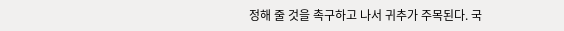정해 줄 것을 촉구하고 나서 귀추가 주목된다. 국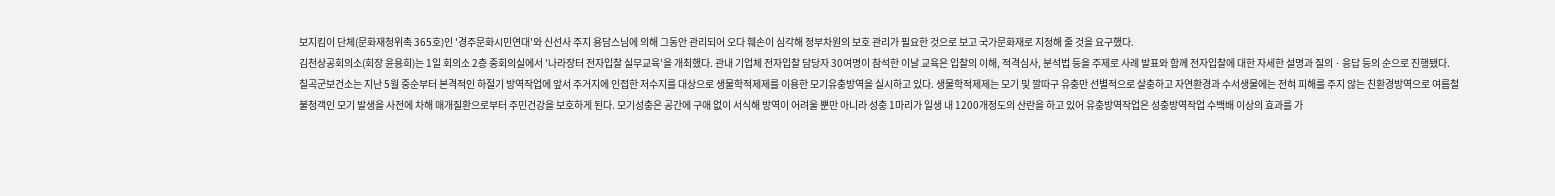보지킴이 단체(문화재청위촉 365호)인 '경주문화시민연대'와 신선사 주지 용담스님에 의해 그동안 관리되어 오다 훼손이 심각해 정부차원의 보호 관리가 필요한 것으로 보고 국가문화재로 지정해 줄 것을 요구했다.
김천상공회의소(회장 윤용희)는 1일 회의소 2층 중회의실에서 '나라장터 전자입찰 실무교육'을 개최했다. 관내 기업체 전자입찰 담당자 30여명이 참석한 이날 교육은 입찰의 이해, 적격심사, 분석법 등을 주제로 사례 발표와 함께 전자입찰에 대한 자세한 설명과 질의ㆍ응답 등의 순으로 진행됐다.
칠곡군보건소는 지난 5월 중순부터 본격적인 하절기 방역작업에 앞서 주거지에 인접한 저수지를 대상으로 생물학적제제를 이용한 모기유충방역을 실시하고 있다. 생물학적제제는 모기 및 깔따구 유충만 선별적으로 살충하고 자연환경과 수서생물에는 전혀 피해를 주지 않는 친환경방역으로 여름철 불청객인 모기 발생을 사전에 차해 매개질환으로부터 주민건강을 보호하게 된다. 모기성충은 공간에 구애 없이 서식해 방역이 어려울 뿐만 아니라 성충 1마리가 일생 내 1200개정도의 산란을 하고 있어 유충방역작업은 성충방역작업 수백배 이상의 효과를 가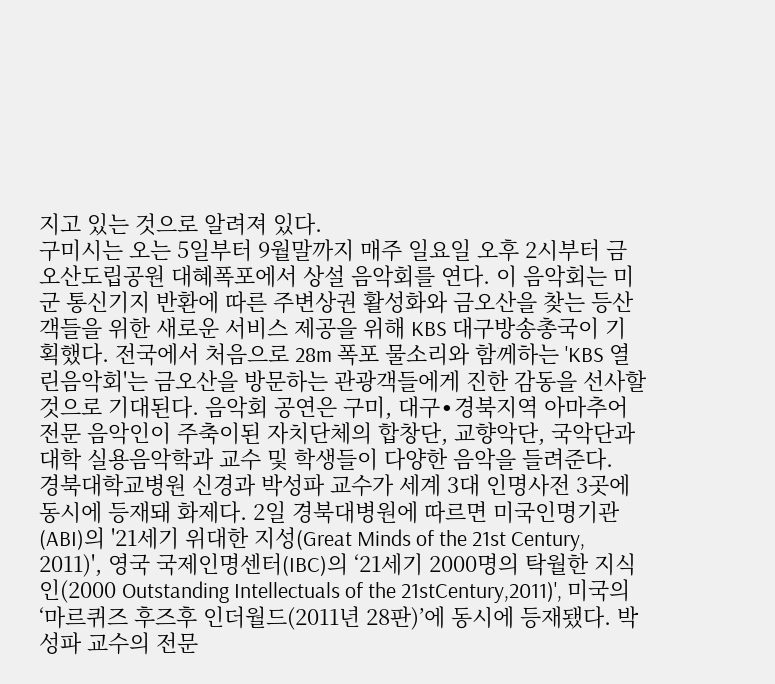지고 있는 것으로 알려져 있다.
구미시는 오는 5일부터 9월말까지 매주 일요일 오후 2시부터 금오산도립공원 대혜폭포에서 상설 음악회를 연다. 이 음악회는 미군 통신기지 반환에 따른 주변상권 활성화와 금오산을 찾는 등산객들을 위한 새로운 서비스 제공을 위해 KBS 대구방송총국이 기획했다. 전국에서 처음으로 28m 폭포 물소리와 함께하는 'KBS 열린음악회'는 금오산을 방문하는 관광객들에게 진한 감동을 선사할 것으로 기대된다. 음악회 공연은 구미, 대구∙경북지역 아마추어 전문 음악인이 주축이된 자치단체의 합창단, 교향악단, 국악단과 대학 실용음악학과 교수 및 학생들이 다양한 음악을 들려준다.
경북대학교병원 신경과 박성파 교수가 세계 3대 인명사전 3곳에 동시에 등재돼 화제다. 2일 경북대병원에 따르면 미국인명기관(ABI)의 '21세기 위대한 지성(Great Minds of the 21st Century, 2011)', 영국 국제인명센터(IBC)의 ‘21세기 2000명의 탁월한 지식인(2000 Outstanding Intellectuals of the 21stCentury,2011)', 미국의 ‘마르퀴즈 후즈후 인더월드(2011년 28판)’에 동시에 등재됐다. 박성파 교수의 전문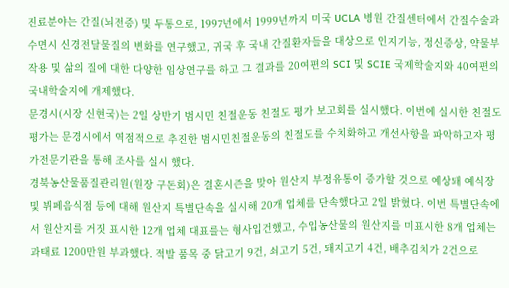진료분야는 간질(뇌전증) 및 두통으로, 1997년에서 1999년까지 미국 UCLA 병원 간질센터에서 간질수술과 수면시 신경전달물질의 변화를 연구했고, 귀국 후 국내 간질환자들을 대상으로 인지기능, 정신증상, 약물부작용 및 삶의 질에 대한 다양한 임상연구를 하고 그 결과를 20여편의 SCI 및 SCIE 국제학술지와 40여편의 국내학술지에 개제했다.
문경시(시장 신현국)는 2일 상반기 범시민 친절운동 친절도 평가 보고회를 실시했다. 이번에 실시한 친절도 평가는 문경시에서 역점적으로 추진한 범시민친절운동의 친절도를 수치화하고 개선사항을 파악하고자 평가전문기관을 통해 조사를 실시 했다.
경북농산물품질관리원(원장 구돈회)은 결혼시즌을 맞아 원산지 부정유통이 증가할 것으로 예상돼 예식장 및 뷔페음식점 등에 대해 원산지 특별단속을 실시해 20개 업체를 단속했다고 2일 밝혔다. 이번 특별단속에서 원산지를 거짓 표시한 12개 업체 대표를는 형사입건했고, 수입농산물의 원산지를 미표시한 8개 업체는 과태료 1200만원 부과했다. 적발 품목 중 닭고기 9건, 쇠고기 5건, 돼지고기 4건, 배추김치가 2건으로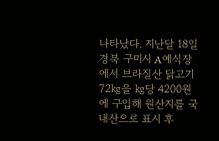나타났다. 지난달 18일경북 구미시 A예식장에서 브라질산 닭고기 72㎏을 ㎏당 4200원에 구입해 원산지를 국내산으로 표시 후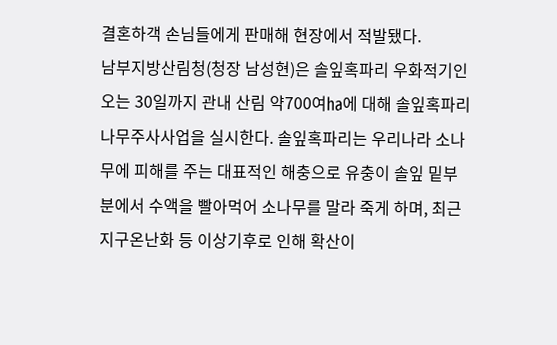결혼하객 손님들에게 판매해 현장에서 적발됐다.
남부지방산림청(청장 남성현)은 솔잎혹파리 우화적기인 오는 30일까지 관내 산림 약700여㏊에 대해 솔잎혹파리 나무주사사업을 실시한다. 솔잎혹파리는 우리나라 소나무에 피해를 주는 대표적인 해충으로 유충이 솔잎 밑부분에서 수액을 빨아먹어 소나무를 말라 죽게 하며, 최근 지구온난화 등 이상기후로 인해 확산이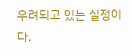우려되고 있는 실정이다.